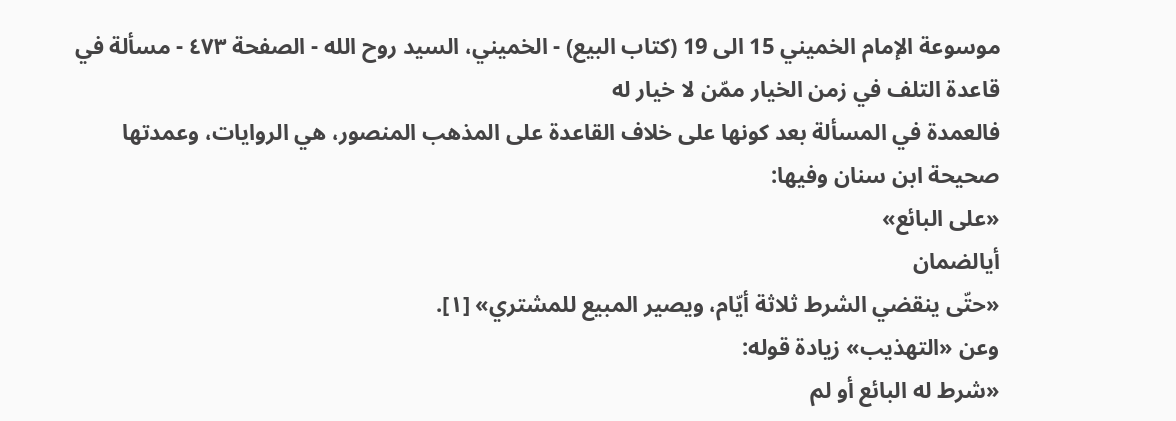موسوعة الإمام الخميني 15 الى 19 (كتاب البيع) - الخميني، السيد روح الله - الصفحة ٤٧٣ - مسألة في قاعدة التلف في زمن الخيار ممّن لا خيار له
فالعمدة في المسألة بعد كونها على خلاف القاعدة على المذهب المنصور، هي الروايات، وعمدتها صحيحة ابن سنان وفيها:
«على البائع»
أيالضمان
«حتّى ينقضي الشرط ثلاثة أيّام، ويصير المبيع للمشتري» [١].
وعن «التهذيب» زيادة قوله:
«شرط له البائع أو لم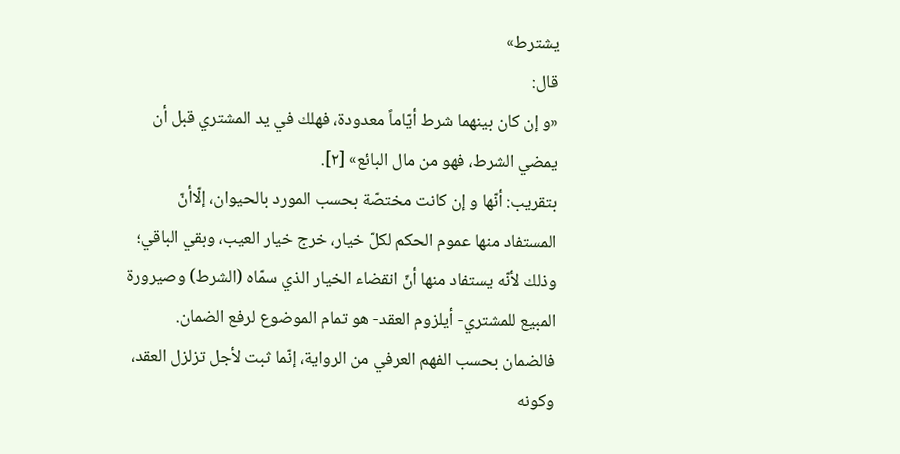يشترط»
قال:
«و إن كان بينهما شرط أيّاماً معدودة، فهلك في يد المشتري قبل أن يمضي الشرط، فهو من مال البائع» [٢].
بتقريب: أنّها و إن كانت مختصّة بحسب المورد بالحيوان، إلّاأنّ المستفاد منها عموم الحكم لكلّ خيار، خرج خيار العيب، وبقي الباقي؛ وذلك لأنّه يستفاد منها أنّ انقضاء الخيار الذي سمّاه (الشرط) وصيرورة المبيع للمشتري- أيلزوم العقد- هو تمام الموضوع لرفع الضمان.
فالضمان بحسب الفهم العرفي من الرواية، إنّما ثبت لأجل تزلزل العقد، وكونه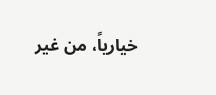خيارياً، من غير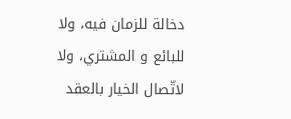دخالة للزمان فيه، ولا للبائع و المشتري، ولا لاتّصال الخيار بالعقد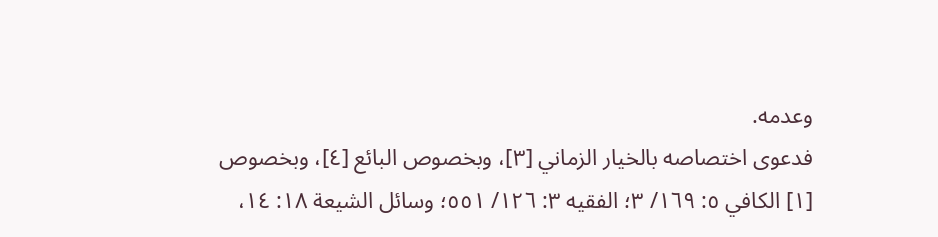وعدمه.
فدعوى اختصاصه بالخيار الزماني [٣]، وبخصوص البائع [٤]، وبخصوص
[١] الكافي ٥: ١٦٩/ ٣؛ الفقيه ٣: ١٢٦/ ٥٥١؛ وسائل الشيعة ١٨: ١٤،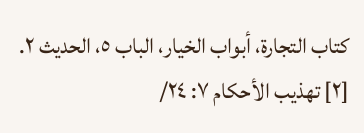كتاب التجارة، أبواب الخيار، الباب ٥، الحديث ٢.
[٢] تهذيب الأحكام ٧: ٢٤/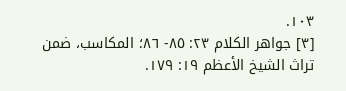١٠٣.
[٣] جواهر الكلام ٢٣: ٨٥- ٨٦؛ المكاسب، ضمن تراث الشيخ الأعظم ١٩: ١٧٩.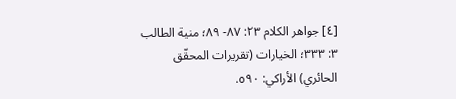[٤] جواهر الكلام ٢٣: ٨٧- ٨٩؛ منية الطالب ٣: ٣٣٣؛ الخيارات (تقريرات المحقّق الحائري) الأراكي: ٥٩٠.